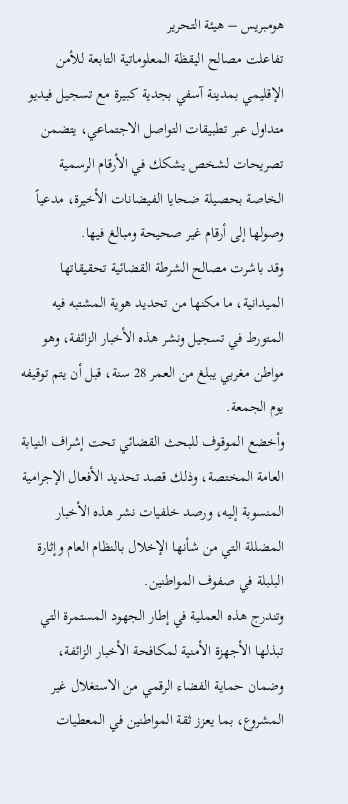هومبريس – هيئة التحرير
تفاعلت مصالح اليقظة المعلوماتية التابعة للأمن الإقليمي بمدينة آسفي بجدية كبيرة مع تسجيل فيديو متداول عبر تطبيقات التواصل الاجتماعي، يتضمن تصريحات لشخص يشكك في الأرقام الرسمية الخاصة بحصيلة ضحايا الفيضانات الأخيرة، مدعياً وصولها إلى أرقام غير صحيحة ومبالغ فيها.
وقد باشرت مصالح الشرطة القضائية تحقيقاتها الميدانية، ما مكنها من تحديد هوية المشتبه فيه المتورط في تسجيل ونشر هذه الأخبار الزائفة، وهو مواطن مغربي يبلغ من العمر 28 سنة، قبل أن يتم توقيفه يوم الجمعة.
وأخضع الموقوف للبحث القضائي تحت إشراف النيابة العامة المختصة، وذلك قصد تحديد الأفعال الإجرامية المنسوبة إليه، ورصد خلفيات نشر هذه الأخبار المضللة التي من شأنها الإخلال بالنظام العام وإثارة البلبلة في صفوف المواطنين.
وتندرج هذه العملية في إطار الجهود المستمرة التي تبذلها الأجهزة الأمنية لمكافحة الأخبار الزائفة، وضمان حماية الفضاء الرقمي من الاستغلال غير المشروع، بما يعزز ثقة المواطنين في المعطيات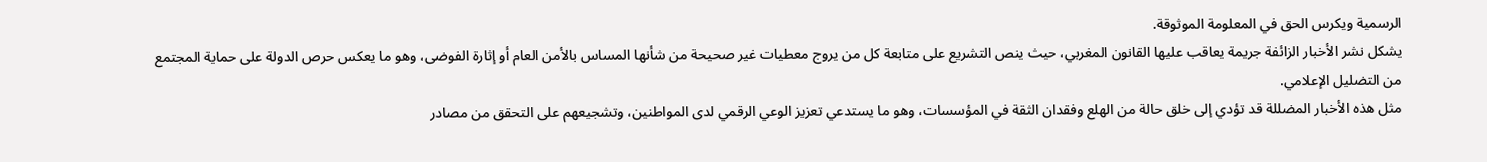الرسمية ويكرس الحق في المعلومة الموثوقة.
يشكل نشر الأخبار الزائفة جريمة يعاقب عليها القانون المغربي، حيث ينص التشريع على متابعة كل من يروج معطيات غير صحيحة من شأنها المساس بالأمن العام أو إثارة الفوضى، وهو ما يعكس حرص الدولة على حماية المجتمع من التضليل الإعلامي.
مثل هذه الأخبار المضللة قد تؤدي إلى خلق حالة من الهلع وفقدان الثقة في المؤسسات، وهو ما يستدعي تعزيز الوعي الرقمي لدى المواطنين، وتشجيعهم على التحقق من مصادر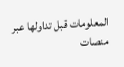المعلومات قبل تداولها عبر منصات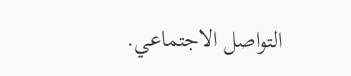التواصل الاجتماعي.